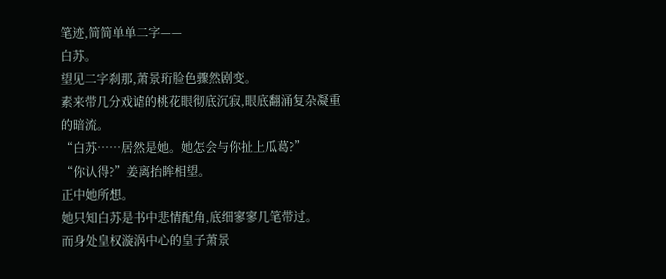笔迹,简简单单二字——
白苏。
望见二字刹那,萧景珩脸色骤然剧变。
素来带几分戏谑的桃花眼彻底沉寂,眼底翻涌复杂凝重的暗流。
“白苏……居然是她。她怎会与你扯上瓜葛?”
“你认得?”姜离抬眸相望。
正中她所想。
她只知白苏是书中悲情配角,底细寥寥几笔带过。
而身处皇权漩涡中心的皇子萧景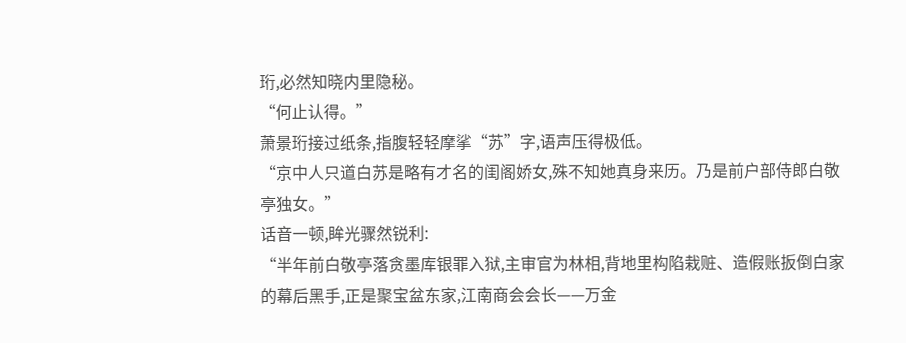珩,必然知晓内里隐秘。
“何止认得。”
萧景珩接过纸条,指腹轻轻摩挲“苏”字,语声压得极低。
“京中人只道白苏是略有才名的闺阁娇女,殊不知她真身来历。乃是前户部侍郎白敬亭独女。”
话音一顿,眸光骤然锐利:
“半年前白敬亭落贪墨库银罪入狱,主审官为林相,背地里构陷栽赃、造假账扳倒白家的幕后黑手,正是聚宝盆东家,江南商会会长——万金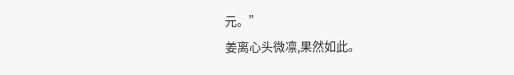元。”
姜离心头微凛,果然如此。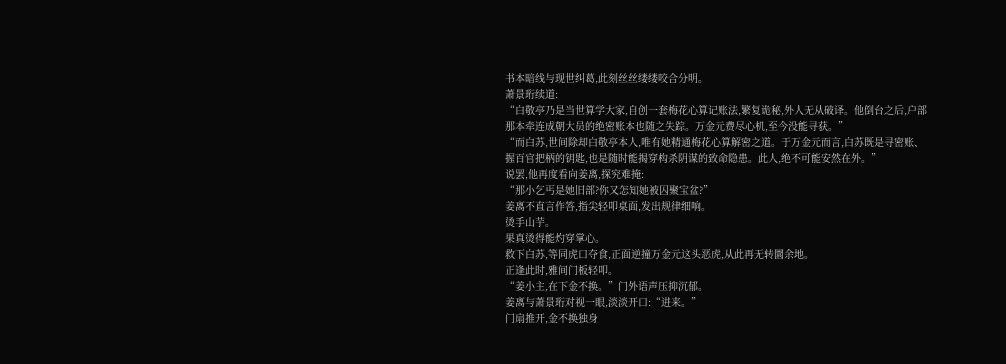书本暗线与现世纠葛,此刻丝丝缕缕咬合分明。
萧景珩续道:
“白敬亭乃是当世算学大家,自创一套梅花心算记账法,繁复诡秘,外人无从破译。他倒台之后,户部那本牵连成朝大员的绝密账本也随之失踪。万金元费尽心机,至今没能寻获。”
“而白苏,世间除却白敬亭本人,唯有她精通梅花心算解密之道。于万金元而言,白苏既是寻密账、握百官把柄的钥匙,也是随时能揭穿构杀阴谋的致命隐患。此人,绝不可能安然在外。”
说罢,他再度看向姜离,探究难掩:
“那小乞丐是她旧部?你又怎知她被囚聚宝盆?”
姜离不直言作答,指尖轻叩桌面,发出规律细响。
烫手山芋。
果真烫得能灼穿掌心。
救下白苏,等同虎口夺食,正面逆撞万金元这头恶虎,从此再无转圜余地。
正逢此时,雅间门板轻叩。
“姜小主,在下金不换。”门外语声压抑沉郁。
姜离与萧景珩对视一眼,淡淡开口:“进来。”
门扇推开,金不换独身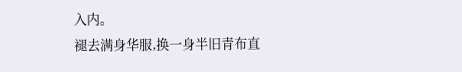入内。
褪去满身华服,换一身半旧青布直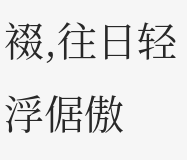裰,往日轻浮倨傲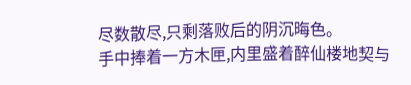尽数散尽,只剩落败后的阴沉晦色。
手中捧着一方木匣,内里盛着醉仙楼地契与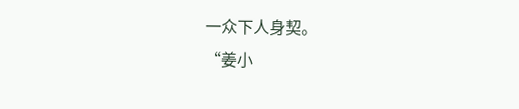一众下人身契。
“姜小